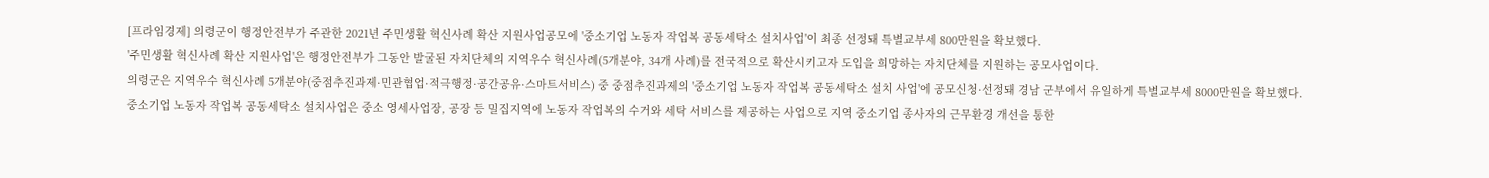[프라임경제] 의령군이 행정안전부가 주관한 2021년 주민생활 혁신사례 확산 지원사업공모에 '중소기업 노동자 작업복 공동세탁소 설치사업'이 최종 선정돼 특별교부세 800만원을 확보했다.
'주민생활 혁신사례 확산 지원사업'은 행정안전부가 그동안 발굴된 자치단체의 지역우수 혁신사례(5개분야, 34개 사례)를 전국적으로 확산시키고자 도입을 희망하는 자치단체를 지원하는 공모사업이다.
의령군은 지역우수 혁신사례 5개분야(중점추진과제·민관협업·적극행정·공간공유·스마트서비스) 중 중점추진과제의 '중소기업 노동자 작업복 공동세탁소 설치 사업'에 공모신청·선정돼 경남 군부에서 유일하게 특별교부세 8000만원을 확보했다.
중소기업 노동자 작업복 공동세탁소 설치사업은 중소 영세사업장, 공장 등 밀집지역에 노동자 작업복의 수거와 세탁 서비스를 제공하는 사업으로 지역 중소기업 종사자의 근무환경 개선을 통한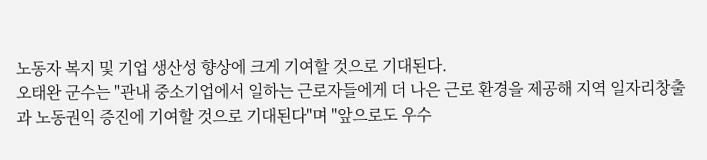노동자 복지 및 기업 생산성 향상에 크게 기여할 것으로 기대된다.
오태완 군수는 "관내 중소기업에서 일하는 근로자들에게 더 나은 근로 환경을 제공해 지역 일자리창출과 노동권익 증진에 기여할 것으로 기대된다"며 "앞으로도 우수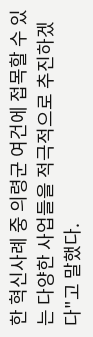한 혁신사례 중 의령군 여건에 접목할 수 있는 다양한 사업들을 적극적으로 추진하겠다"고 말했다.